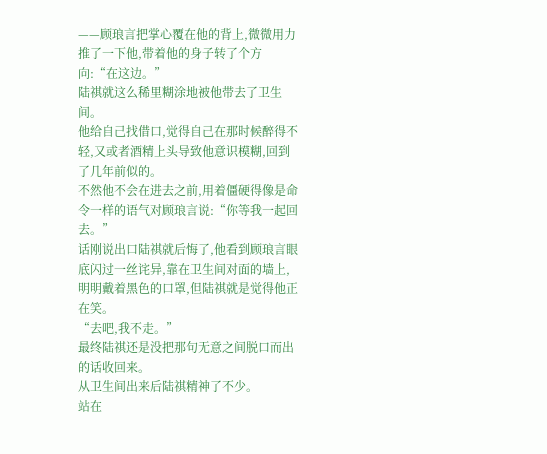——顾琅言把掌心覆在他的背上,微微用力推了一下他,带着他的身子转了个方向:“在这边。”
陆祺就这么稀里糊涂地被他带去了卫生间。
他给自己找借口,觉得自己在那时候醉得不轻,又或者酒精上头导致他意识模糊,回到了几年前似的。
不然他不会在进去之前,用着僵硬得像是命令一样的语气对顾琅言说:“你等我一起回去。”
话刚说出口陆祺就后悔了,他看到顾琅言眼底闪过一丝诧异,靠在卫生间对面的墙上,明明戴着黑色的口罩,但陆祺就是觉得他正在笑。
“去吧,我不走。”
最终陆祺还是没把那句无意之间脱口而出的话收回来。
从卫生间出来后陆祺精神了不少。
站在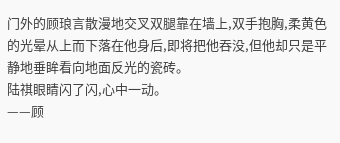门外的顾琅言散漫地交叉双腿靠在墙上,双手抱胸,柔黄色的光晕从上而下落在他身后,即将把他吞没,但他却只是平静地垂眸看向地面反光的瓷砖。
陆祺眼睛闪了闪,心中一动。
——顾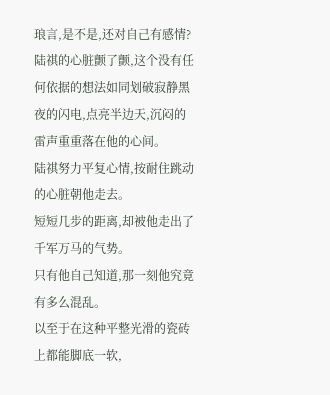琅言,是不是,还对自己有感情?
陆祺的心脏颤了颤,这个没有任何依据的想法如同划破寂静黑夜的闪电,点亮半边天,沉闷的雷声重重落在他的心间。
陆祺努力平复心情,按耐住跳动的心脏朝他走去。
短短几步的距离,却被他走出了千军万马的气势。
只有他自己知道,那一刻他究竟有多么混乱。
以至于在这种平整光滑的瓷砖上都能脚底一软,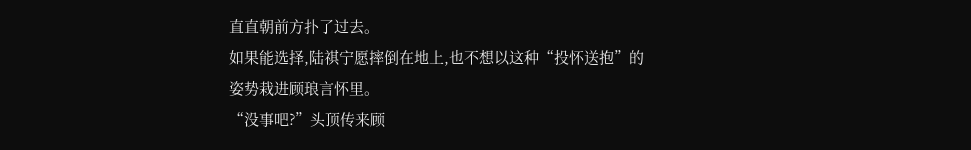直直朝前方扑了过去。
如果能选择,陆祺宁愿摔倒在地上,也不想以这种“投怀送抱”的姿势栽进顾琅言怀里。
“没事吧?”头顶传来顾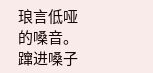琅言低哑的嗓音。
蹿进嗓子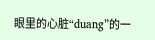眼里的心脏“duang”的一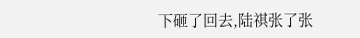下砸了回去,陆祺张了张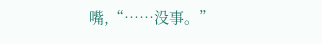嘴,“……没事。”